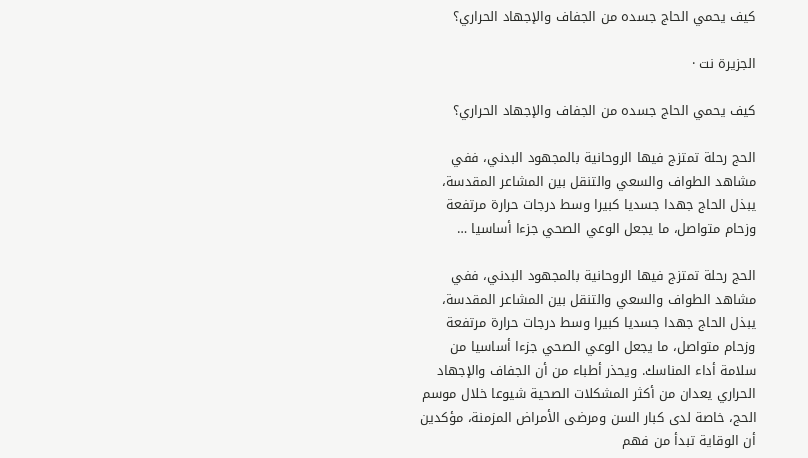كيف يحمي الحاج جسده من الجفاف والإجهاد الحراري؟

الجزيرة نت ·

كيف يحمي الحاج جسده من الجفاف والإجهاد الحراري؟

الحج رحلة تمتزج فيها الروحانية بالمجهود البدني، ففي مشاهد الطواف والسعي والتنقل بين المشاعر المقدسة، يبذل الحاج جهدا جسديا كبيرا وسط درجات حرارة مرتفعة وزحام متواصل، ما يجعل الوعي الصحي جزءا أساسيا …

الحج رحلة تمتزج فيها الروحانية بالمجهود البدني، ففي مشاهد الطواف والسعي والتنقل بين المشاعر المقدسة، يبذل الحاج جهدا جسديا كبيرا وسط درجات حرارة مرتفعة وزحام متواصل، ما يجعل الوعي الصحي جزءا أساسيا من سلامة أداء المناسك. ويحذر أطباء من أن الجفاف والإجهاد الحراري يعدان من أكثر المشكلات الصحية شيوعا خلال موسم الحج، خاصة لدى كبار السن ومرضى الأمراض المزمنة، مؤكدين أن الوقاية تبدأ من فهم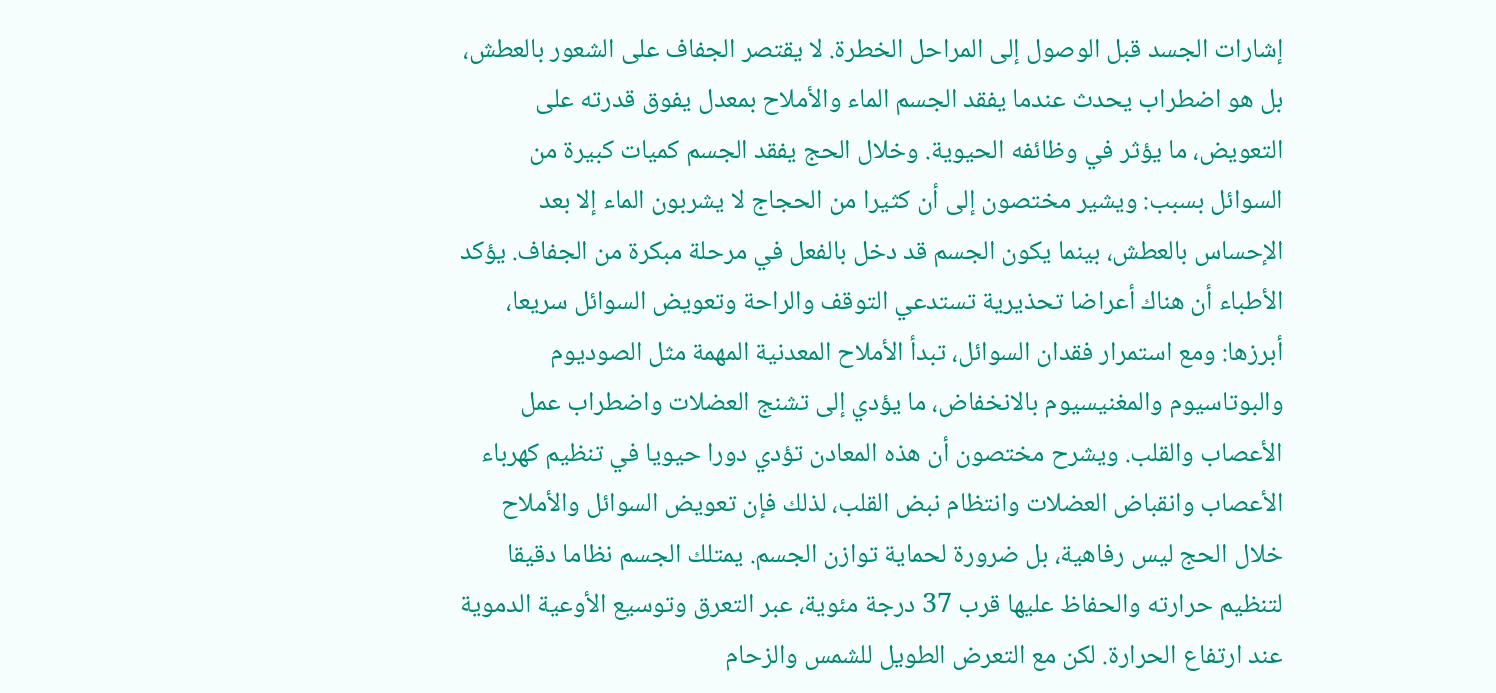إشارات الجسد قبل الوصول إلى المراحل الخطرة. لا يقتصر الجفاف على الشعور بالعطش، بل هو اضطراب يحدث عندما يفقد الجسم الماء والأملاح بمعدل يفوق قدرته على التعويض، ما يؤثر في وظائفه الحيوية. وخلال الحج يفقد الجسم كميات كبيرة من السوائل بسبب: ويشير مختصون إلى أن كثيرا من الحجاج لا يشربون الماء إلا بعد الإحساس بالعطش، بينما يكون الجسم قد دخل بالفعل في مرحلة مبكرة من الجفاف. يؤكد الأطباء أن هناك أعراضا تحذيرية تستدعي التوقف والراحة وتعويض السوائل سريعا، أبرزها: ومع استمرار فقدان السوائل، تبدأ الأملاح المعدنية المهمة مثل الصوديوم والبوتاسيوم والمغنيسيوم بالانخفاض، ما يؤدي إلى تشنج العضلات واضطراب عمل الأعصاب والقلب. ويشرح مختصون أن هذه المعادن تؤدي دورا حيويا في تنظيم كهرباء الأعصاب وانقباض العضلات وانتظام نبض القلب، لذلك فإن تعويض السوائل والأملاح خلال الحج ليس رفاهية، بل ضرورة لحماية توازن الجسم. يمتلك الجسم نظاما دقيقا لتنظيم حرارته والحفاظ عليها قرب 37 درجة مئوية، عبر التعرق وتوسيع الأوعية الدموية عند ارتفاع الحرارة. لكن مع التعرض الطويل للشمس والزحام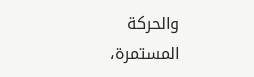والحركة المستمرة،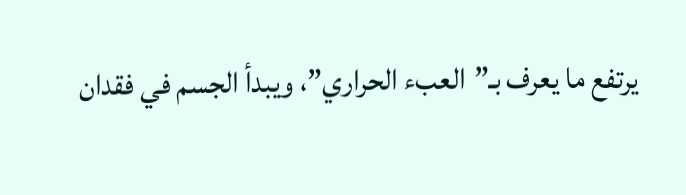يرتفع ما يعرف بـ”العبء الحراري”، ويبدأ الجسم في فقدان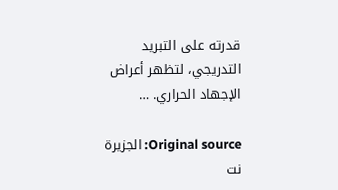قدرته على التبريد التدريجي، لتظهر أعراض الإجهاد الحراري. …

Original source: الجزيرة نت